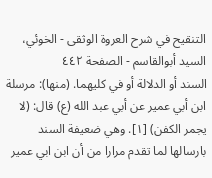التنقيح في شرح العروة الوثقى - الخوئي، السيد أبوالقاسم - الصفحة ٤٤٢
السند أو الدلالة أو في كليهما. (منها): مرسلة ابن أبي عمير عن أبي عبد الله (ع) قال: (لا يجمر الكفن) [١]. وهي ضعيفة السند بارسالها لما تقدم مرارا من أن ابن ابي عمير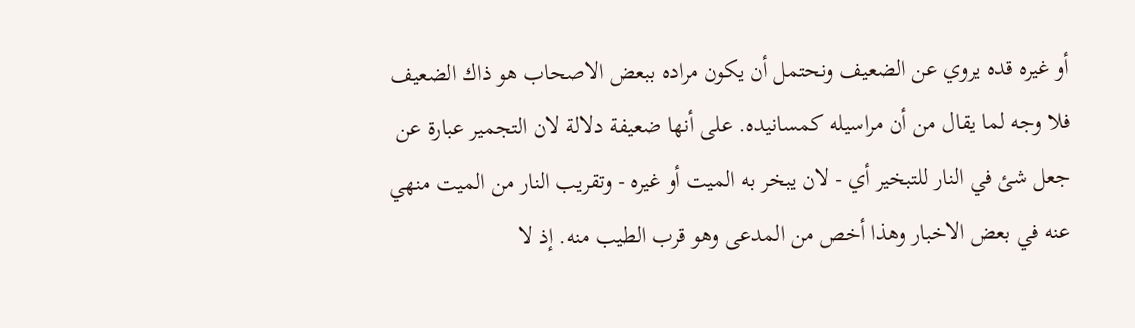أو غيره قده يروي عن الضعيف ونحتمل أن يكون مراده ببعض الاصحاب هو ذاك الضعيف فلا وجه لما يقال من أن مراسيله كمسانيده. على أنها ضعيفة دلالة لان التجمير عبارة عن جعل شئ في النار للتبخير أي - لان يبخر به الميت أو غيره - وتقريب النار من الميت منهي عنه في بعض الاخبار وهذا أخص من المدعى وهو قرب الطيب منه. إذ لا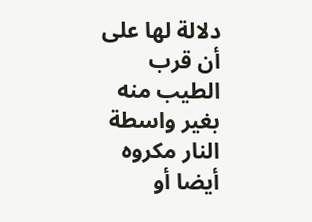دلالة لها على أن قرب الطيب منه بغير واسطة النار مكروه أيضا أو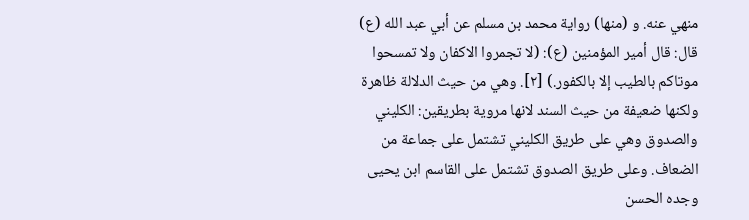منهي عنه. و (منها) رواية محمد بن مسلم عن أبي عبد الله (ع) قال: قال أمير المؤمنين (ع): (لا تجمروا الاكفان ولا تمسحوا موتاكم بالطيب إلا بالكفور.) [٢]. وهي من حيث الدلالة ظاهرة ولكنها ضعيفة من حيث السند لانها مروية بطريقين: الكليني والصدوق وهي على طريق الكليني تشتمل على جماعة من الضعاف. وعلى طريق الصدوق تشتمل على القاسم ابن يحيى وجده الحسن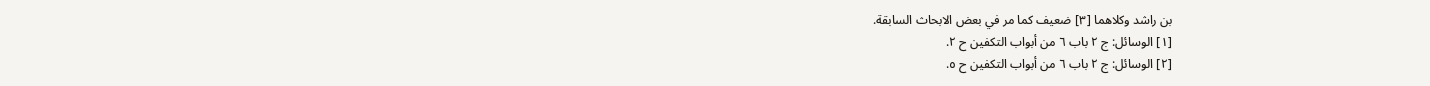بن راشد وكلاهما [٣] ضعيف كما مر في بعض الابحاث السابقة.
[١] الوسائل: ج ٢ باب ٦ من أبواب التكفين ح ٢.
[٢] الوسائل: ج ٢ باب ٦ من أبواب التكفين ح ٥.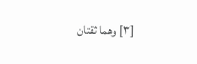[٣] وهما ثقتان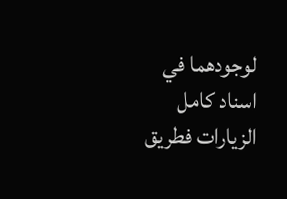لوجودهما في اسناد كامل الزيارات فطريق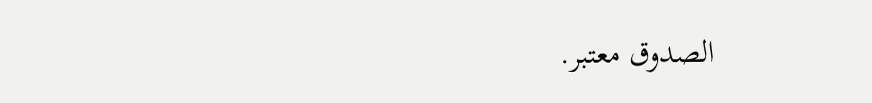الصدوق معتبر.